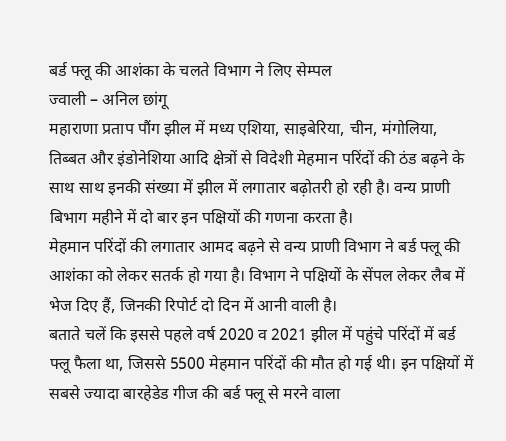बर्ड फ्लू की आशंका के चलते विभाग ने लिए सेम्पल
ज्वाली – अनिल छांगू
महाराणा प्रताप पौंग झील में मध्य एशिया, साइबेरिया, चीन, मंगोलिया, तिब्बत और इंडोनेशिया आदि क्षेत्रों से विदेशी मेहमान परिंदों की ठंड बढ़ने के साथ साथ इनकी संख्या में झील में लगातार बढ़ोतरी हो रही है। वन्य प्राणी बिभाग महीने में दो बार इन पक्षियों की गणना करता है।
मेहमान परिंदों की लगातार आमद बढ़ने से वन्य प्राणी विभाग ने बर्ड फ्लू की आशंका को लेकर सतर्क हो गया है। विभाग ने पक्षियों के सेंपल लेकर लैब में भेज दिए हैं, जिनकी रिपोर्ट दो दिन में आनी वाली है।
बताते चलें कि इससे पहले वर्ष 2020 व 2021 झील में पहुंचे परिंदों में बर्ड फ्लू फैला था, जिससे 5500 मेहमान परिंदों की मौत हो गई थी। इन पक्षियों में सबसे ज्यादा बारहेडेड गीज की बर्ड फ्लू से मरने वाला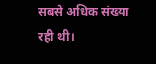सबसे अधिक संख्या रही थी।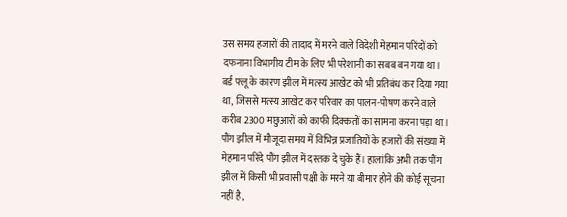उस समय हजारों की तादाद में मरने वाले विदेशी मेहमान परिंदों को दफनाना विभागीय टीम के लिए भी परेशानी का सबब बन गया था।
बर्ड फ्लू के कारण झील में मत्स्य आखेट को भी प्रतिबंध कर दिया गया था, जिससे मत्स्य आखेट कर परिवार का पालन-पोषण करने वाले करीब 2300 मछुआरों को काफी दिक्कतों का सामना करना पड़ा था।
पौंग झील में मौजूदा समय में विभिन्न प्रजातियों के हजारों की संख्या में मेहमान परिंदे पौंग झील में दस्तक दे चुके हैं। हालांकि अभी तक पौंग झील में किसी भी प्रवासी पक्षी के मरने या बीमार होने की कोई सूचना नहीं है,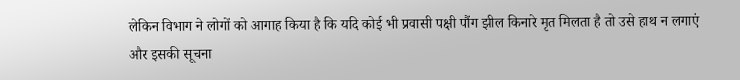लेकिन विभाग ने लोगों को आगाह किया है कि यदि कोई भी प्रवासी पक्षी पौंग झील किनारे मृत मिलता है तो उसे हाथ न लगाएं और इसकी सूचना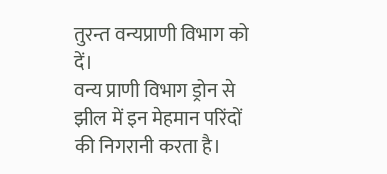तुरन्त वन्यप्राणी विभाग को दें।
वन्य प्राणी विभाग ड्रोन से झील में इन मेहमान परिंदों की निगरानी करता है।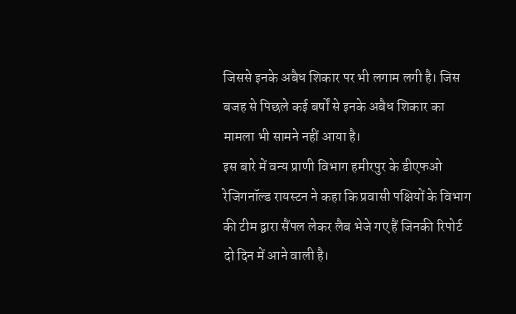जिससे इनके अबैध शिकार पर भी लगाम लगी है। जिस बजह से पिछले कई बर्षों से इनके अबैध शिकार का मामला भी सामने नहीं आया है।
इस बारे में वन्य प्राणी विभाग हमीरपुर के डीएफओ रेजिगनॉल्ड रायस्टन ने कहा कि प्रवासी पक्षियों के विभाग की टीम द्वारा सैंपल लेकर लैब भेजे गए हैं जिनकी रिपोर्ट दो दिन में आने वाली है।